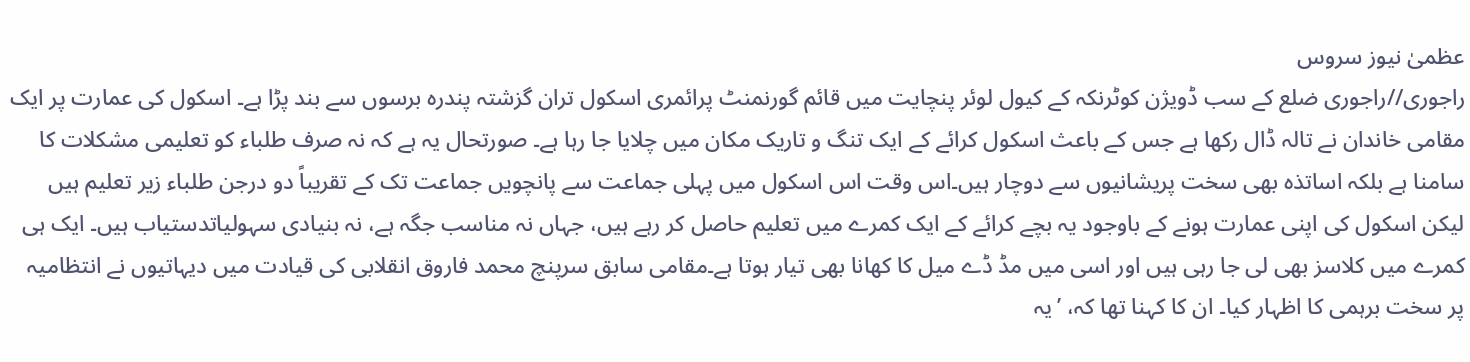عظمیٰ نیوز سروس
راجوری//راجوری ضلع کے سب ڈویژن کوٹرنکہ کے کیول لوئر پنچایت میں قائم گورنمنٹ پرائمری اسکول تران گزشتہ پندرہ برسوں سے بند پڑا ہے۔ اسکول کی عمارت پر ایک مقامی خاندان نے تالہ ڈال رکھا ہے جس کے باعث اسکول کرائے کے ایک تنگ و تاریک مکان میں چلایا جا رہا ہے۔ صورتحال یہ ہے کہ نہ صرف طلباء کو تعلیمی مشکلات کا سامنا ہے بلکہ اساتذہ بھی سخت پریشانیوں سے دوچار ہیں۔اس وقت اس اسکول میں پہلی جماعت سے پانچویں جماعت تک کے تقریباً دو درجن طلباء زیر تعلیم ہیں لیکن اسکول کی اپنی عمارت ہونے کے باوجود یہ بچے کرائے کے ایک کمرے میں تعلیم حاصل کر رہے ہیں، جہاں نہ مناسب جگہ ہے، نہ بنیادی سہولیاتدستیاب ہیں۔ ایک ہی کمرے میں کلاسز بھی لی جا رہی ہیں اور اسی میں مڈ ڈے میل کا کھانا بھی تیار ہوتا ہے۔مقامی سابق سرپنچ محمد فاروق انقلابی کی قیادت میں دیہاتیوں نے انتظامیہ پر سخت برہمی کا اظہار کیا۔ ان کا کہنا تھا کہ، ’یہ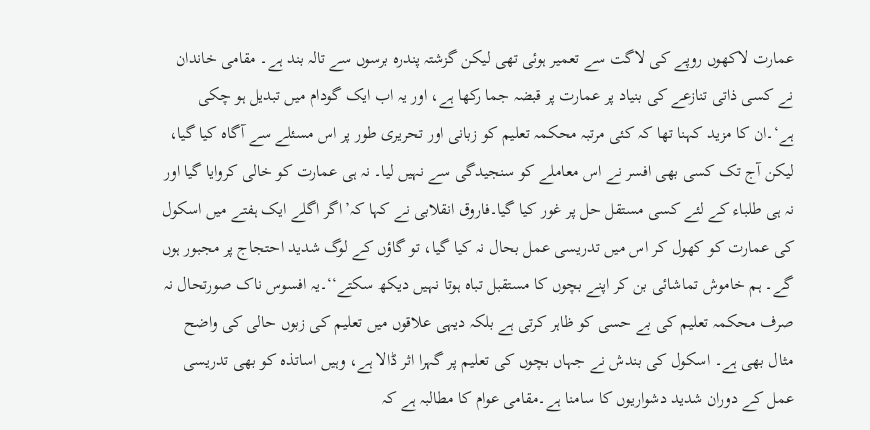عمارت لاکھوں روپے کی لاگت سے تعمیر ہوئی تھی لیکن گزشتہ پندرہ برسوں سے تالہ بند ہے۔ مقامی خاندان نے کسی ذاتی تنازعے کی بنیاد پر عمارت پر قبضہ جما رکھا ہے، اور یہ اب ایک گودام میں تبدیل ہو چکی ہے‘۔ان کا مزید کہنا تھا کہ کئی مرتبہ محکمہ تعلیم کو زبانی اور تحریری طور پر اس مسئلے سے آگاہ کیا گیا، لیکن آج تک کسی بھی افسر نے اس معاملے کو سنجیدگی سے نہیں لیا۔ نہ ہی عمارت کو خالی کروایا گیا اور نہ ہی طلباء کے لئے کسی مستقل حل پر غور کیا گیا۔فاروق انقلابی نے کہا کہ’اگر اگلے ایک ہفتے میں اسکول کی عمارت کو کھول کر اس میں تدریسی عمل بحال نہ کیا گیا، تو گاؤں کے لوگ شدید احتجاج پر مجبور ہوں گے۔ ہم خاموش تماشائی بن کر اپنے بچوں کا مستقبل تباہ ہوتا نہیں دیکھ سکتے‘‘۔یہ افسوس ناک صورتحال نہ صرف محکمہ تعلیم کی بے حسی کو ظاہر کرتی ہے بلکہ دیہی علاقوں میں تعلیم کی زبوں حالی کی واضح مثال بھی ہے۔ اسکول کی بندش نے جہاں بچوں کی تعلیم پر گہرا اثر ڈالا ہے، وہیں اساتذہ کو بھی تدریسی عمل کے دوران شدید دشواریوں کا سامنا ہے۔مقامی عوام کا مطالبہ ہے کہ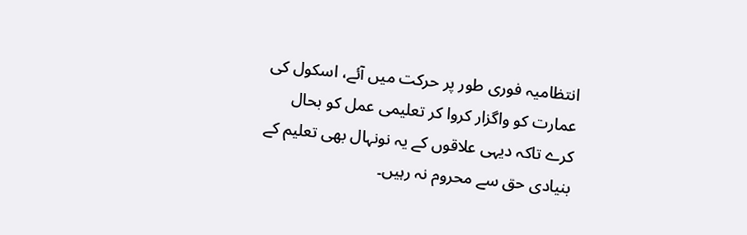انتظامیہ فوری طور پر حرکت میں آئے، اسکول کی عمارت کو واگزار کروا کر تعلیمی عمل کو بحال کرے تاکہ دیہی علاقوں کے یہ نونہال بھی تعلیم کے بنیادی حق سے محروم نہ رہیں۔